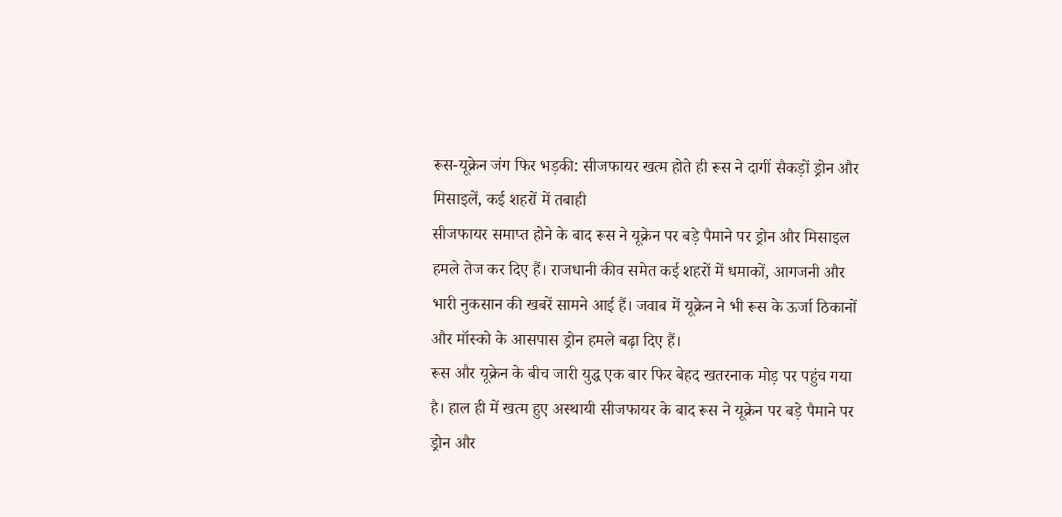रूस-यूक्रेन जंग फिर भड़की: सीजफायर खत्म होते ही रूस ने दागीं सैकड़ों ड्रोन और मिसाइलें, कई शहरों में तबाही
सीजफायर समाप्त होने के बाद रूस ने यूक्रेन पर बड़े पैमाने पर ड्रोन और मिसाइल हमले तेज कर दिए हैं। राजधानी कीव समेत कई शहरों में धमाकों, आगजनी और भारी नुकसान की खबरें सामने आई हैं। जवाब में यूक्रेन ने भी रूस के ऊर्जा ठिकानों और मॉस्को के आसपास ड्रोन हमले बढ़ा दिए हैं।
रूस और यूक्रेन के बीच जारी युद्ध एक बार फिर बेहद खतरनाक मोड़ पर पहुंच गया है। हाल ही में खत्म हुए अस्थायी सीजफायर के बाद रूस ने यूक्रेन पर बड़े पैमाने पर ड्रोन और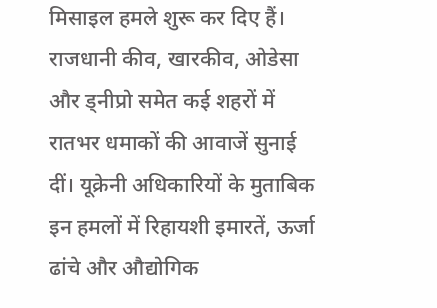मिसाइल हमले शुरू कर दिए हैं। राजधानी कीव, खारकीव, ओडेसा और ड्नीप्रो समेत कई शहरों में रातभर धमाकों की आवाजें सुनाई दीं। यूक्रेनी अधिकारियों के मुताबिक इन हमलों में रिहायशी इमारतें, ऊर्जा ढांचे और औद्योगिक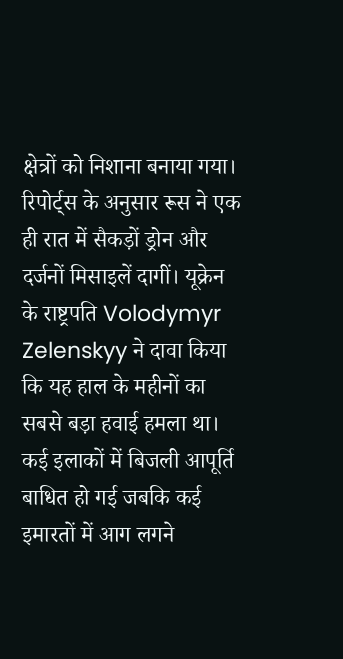क्षेत्रों को निशाना बनाया गया।
रिपोर्ट्स के अनुसार रूस ने एक ही रात में सैकड़ों ड्रोन और दर्जनों मिसाइलें दागीं। यूक्रेन के राष्ट्रपति Volodymyr Zelenskyy ने दावा किया कि यह हाल के महीनों का सबसे बड़ा हवाई हमला था। कई इलाकों में बिजली आपूर्ति बाधित हो गई जबकि कई इमारतों में आग लगने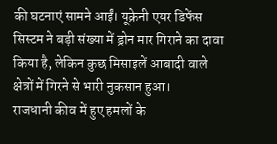की घटनाएं सामने आईं। यूक्रेनी एयर डिफेंस सिस्टम ने बड़ी संख्या में ड्रोन मार गिराने का दावा किया है, लेकिन कुछ मिसाइलें आबादी वाले क्षेत्रों में गिरने से भारी नुकसान हुआ।
राजधानी कीव में हुए हमलों के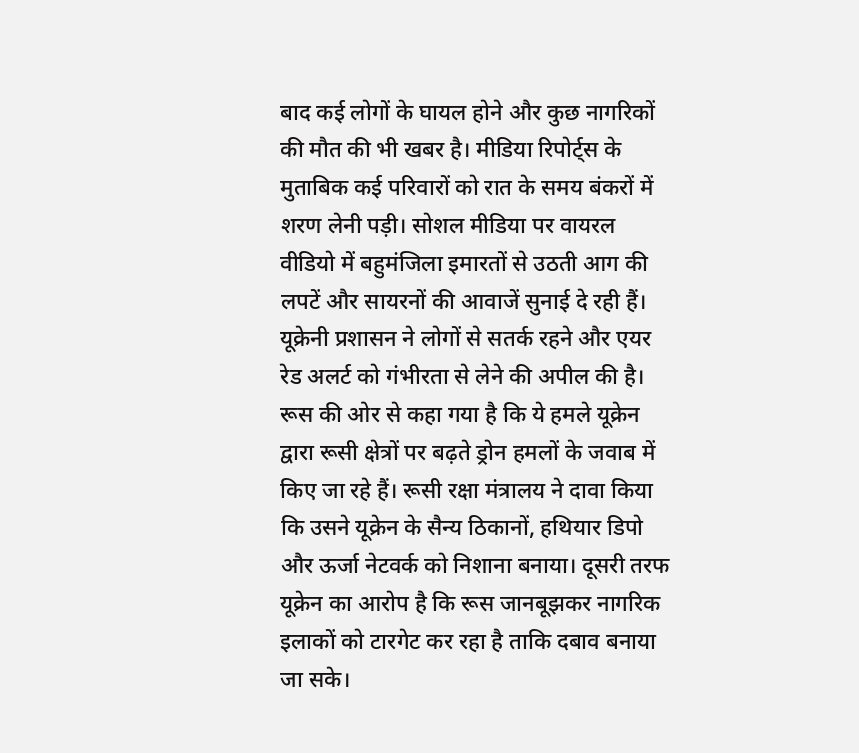बाद कई लोगों के घायल होने और कुछ नागरिकों की मौत की भी खबर है। मीडिया रिपोर्ट्स के मुताबिक कई परिवारों को रात के समय बंकरों में शरण लेनी पड़ी। सोशल मीडिया पर वायरल वीडियो में बहुमंजिला इमारतों से उठती आग की लपटें और सायरनों की आवाजें सुनाई दे रही हैं। यूक्रेनी प्रशासन ने लोगों से सतर्क रहने और एयर रेड अलर्ट को गंभीरता से लेने की अपील की है।
रूस की ओर से कहा गया है कि ये हमले यूक्रेन द्वारा रूसी क्षेत्रों पर बढ़ते ड्रोन हमलों के जवाब में किए जा रहे हैं। रूसी रक्षा मंत्रालय ने दावा किया कि उसने यूक्रेन के सैन्य ठिकानों, हथियार डिपो और ऊर्जा नेटवर्क को निशाना बनाया। दूसरी तरफ यूक्रेन का आरोप है कि रूस जानबूझकर नागरिक इलाकों को टारगेट कर रहा है ताकि दबाव बनाया जा सके।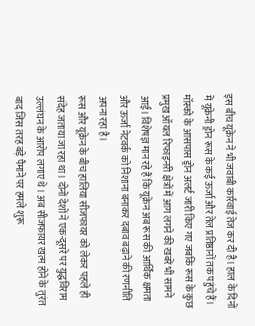इस बीच यूक्रेन ने भी जवाबी कार्रवाई तेज कर दी है। हाल के दिनों में यूक्रेनी ड्रोन रूस के कई ऊर्जा और तेल प्रतिष्ठानों तक पहुंचे हैं। मॉस्को के आसपास ड्रोन अलर्ट जारी किए गए जबकि रूस के कुछ प्रमुख ऑयल रिफाइनरी क्षेत्रों में आग लगने की खबरें भी सामने आईं। विशेषज्ञ मान रहे हैं कि यूक्रेन अब रूस की आर्थिक क्षमता और ऊर्जा नेटवर्क को निशाना बनाकर दबाव बढ़ाने की रणनीति अपना रहा है।
रूस और यूक्रेन के बीच हालिया सीजफायर को लेकर पहले ही संदेह जताया जा रहा था। दोनों देशों ने एक-दूसरे पर युद्धविराम उल्लंघन के आरोप लगाए थे। अब सीजफायर खत्म होने के तुरंत बाद जिस तरह बड़े पैमाने पर हमले शुरू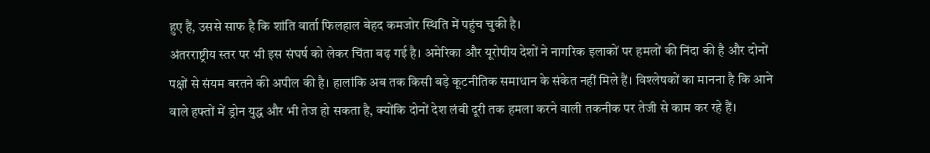हुए हैं, उससे साफ है कि शांति वार्ता फिलहाल बेहद कमजोर स्थिति में पहुंच चुकी है।
अंतरराष्ट्रीय स्तर पर भी इस संघर्ष को लेकर चिंता बढ़ गई है। अमेरिका और यूरोपीय देशों ने नागरिक इलाकों पर हमलों की निंदा की है और दोनों पक्षों से संयम बरतने की अपील की है। हालांकि अब तक किसी बड़े कूटनीतिक समाधान के संकेत नहीं मिले हैं। विश्लेषकों का मानना है कि आने वाले हफ्तों में ड्रोन युद्ध और भी तेज हो सकता है, क्योंकि दोनों देश लंबी दूरी तक हमला करने वाली तकनीक पर तेजी से काम कर रहे हैं।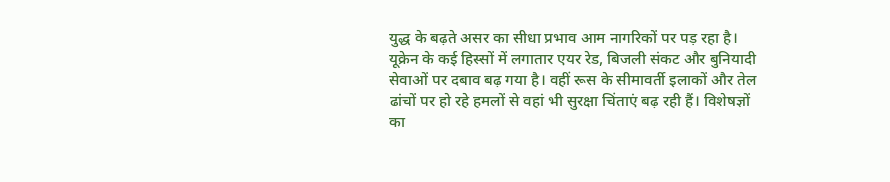युद्ध के बढ़ते असर का सीधा प्रभाव आम नागरिकों पर पड़ रहा है। यूक्रेन के कई हिस्सों में लगातार एयर रेड, बिजली संकट और बुनियादी सेवाओं पर दबाव बढ़ गया है। वहीं रूस के सीमावर्ती इलाकों और तेल ढांचों पर हो रहे हमलों से वहां भी सुरक्षा चिंताएं बढ़ रही हैं। विशेषज्ञों का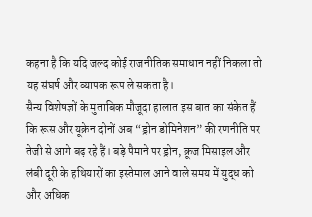कहना है कि यदि जल्द कोई राजनीतिक समाधान नहीं निकला तो यह संघर्ष और व्यापक रूप ले सकता है।
सैन्य विशेषज्ञों के मुताबिक मौजूदा हालात इस बात का संकेत हैं कि रूस और यूक्रेन दोनों अब “ड्रोन डोमिनेशन” की रणनीति पर तेजी से आगे बढ़ रहे हैं। बड़े पैमाने पर ड्रोन, क्रूज मिसाइल और लंबी दूरी के हथियारों का इस्तेमाल आने वाले समय में युद्ध को और अधिक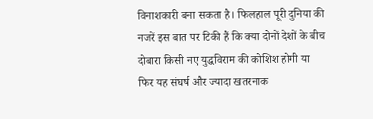विनाशकारी बना सकता है। फिलहाल पूरी दुनिया की नजरें इस बात पर टिकी हैं कि क्या दोनों देशों के बीच दोबारा किसी नए युद्धविराम की कोशिश होगी या फिर यह संघर्ष और ज्यादा खतरनाक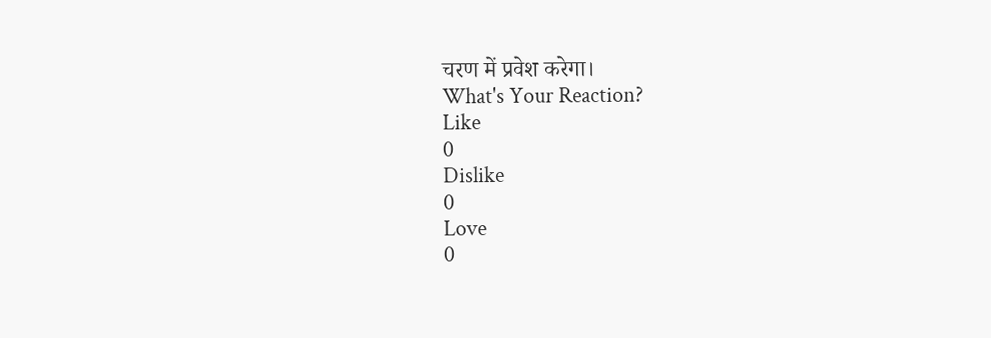चरण में प्रवेश करेगा।
What's Your Reaction?
Like
0
Dislike
0
Love
0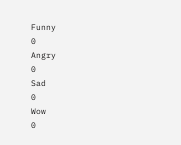Funny
0
Angry
0
Sad
0
Wow
0